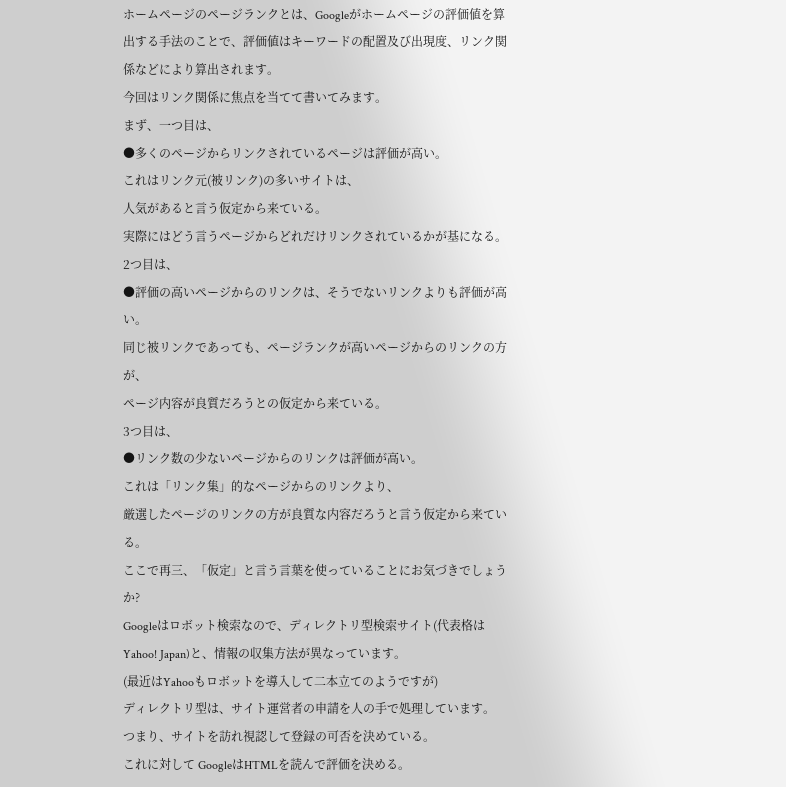ホームページのページランクとは、Googleがホームページの評価値を算出する手法のことで、評価値はキーワードの配置及び出現度、リンク関係などにより算出されます。
今回はリンク関係に焦点を当てて書いてみます。
まず、一つ目は、
●多くのページからリンクされているページは評価が高い。
これはリンク元(被リンク)の多いサイトは、
人気があると言う仮定から来ている。
実際にはどう言うページからどれだけリンクされているかが基になる。
2つ目は、
●評価の高いページからのリンクは、そうでないリンクよりも評価が高い。
同じ被リンクであっても、ページランクが高いページからのリンクの方が、
ページ内容が良質だろうとの仮定から来ている。
3つ目は、
●リンク数の少ないページからのリンクは評価が高い。
これは「リンク集」的なページからのリンクより、
厳選したページのリンクの方が良質な内容だろうと言う仮定から来ている。
ここで再三、「仮定」と言う言葉を使っていることにお気づきでしょうか?
Googleはロボット検索なので、ディレクトリ型検索サイト(代表格は Yahoo! Japan)と、情報の収集方法が異なっています。
(最近はYahooもロボットを導入して二本立てのようですが)
ディレクトリ型は、サイト運営者の申請を人の手で処理しています。
つまり、サイトを訪れ視認して登録の可否を決めている。
これに対して GoogleはHTMLを読んで評価を決める。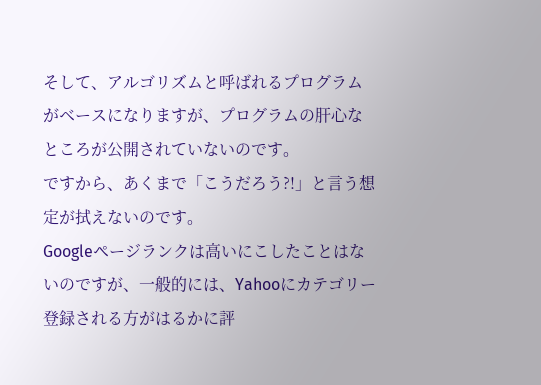そして、アルゴリズムと呼ばれるプログラムがベースになりますが、プログラムの肝心なところが公開されていないのです。
ですから、あくまで「こうだろう?!」と言う想定が拭えないのです。
Googleページランクは高いにこしたことはないのですが、一般的には、Yahooにカテゴリー登録される方がはるかに評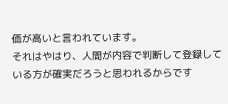価が高いと言われています。
それはやはり、人間が内容で判断して登録している方が確実だろうと思われるからです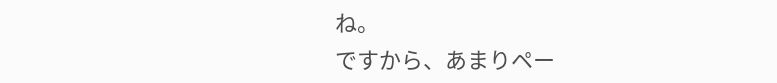ね。
ですから、あまりペー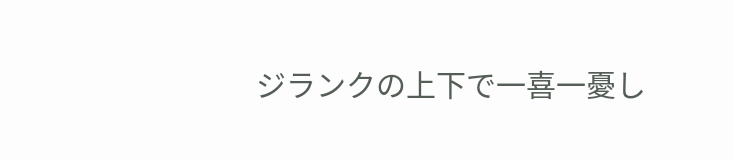ジランクの上下で一喜一憂し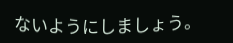ないようにしましょう。